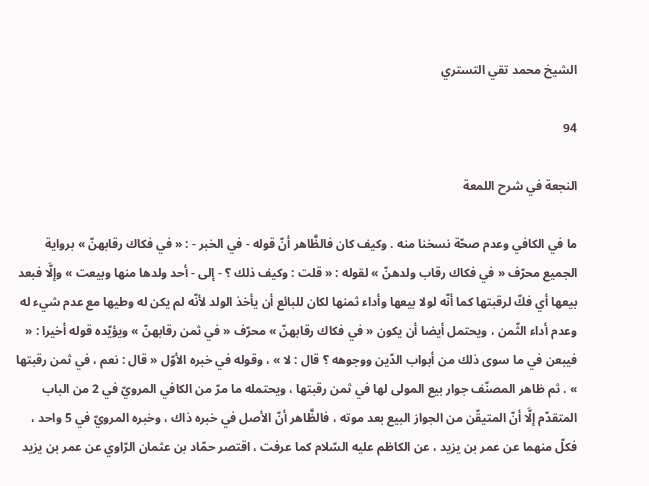الشيخ محمد تقي التستري

94

النجعة في شرح اللمعة

ما في الكافي وعدم صحّة نسخنا منه . وكيف كان فالظَّاهر أنّ قوله - في الخبر - : « في فكاك رقابهنّ » برواية الجميع محرّف « في فكاك رقاب ولدهنّ » لقوله : « قلت : وكيف ذلك ؟ - إلى - أحد ولدها منها وبيعت » وإلَّا فبعد بيعها أي فكّ لرقبتها كما أنّه لولا بيعها وأداء ثمنها لكان للبائع أن يأخذ الولد لأنّه لم يكن له وطيها مع عدم شيء له وعدم أداء الثّمن ، ويحتمل أيضا أن يكون « في فكاك رقابهنّ » محرّف « في ثمن رقابهنّ » ويؤيّده قوله أخيرا : « فيبعن في ما سوى ذلك من أبواب الدّين ووجوهه ؟ قال : لا » ، وقوله في خبره الأوّل « قال : نعم ، في ثمن رقبتها » . ثم ظاهر المصنّف جوار بيع المولى لها في ثمن رقبتها ، ويحتمله ما مرّ من الكافي المرويّ في 2 من الباب المتقدّم إلَّا أنّ المتيقّن من الجواز البيع بعد موته ، فالظَّاهر أنّ الأصل في خبره ذاك ، وخبره المرويّ في 5 واحد ، فكلّ منهما عن عمر بن يزيد ، عن الكاظم عليه السّلام كما عرفت ، اقتصر حمّاد بن عثمان الرّاوي عن عمر بن يزيد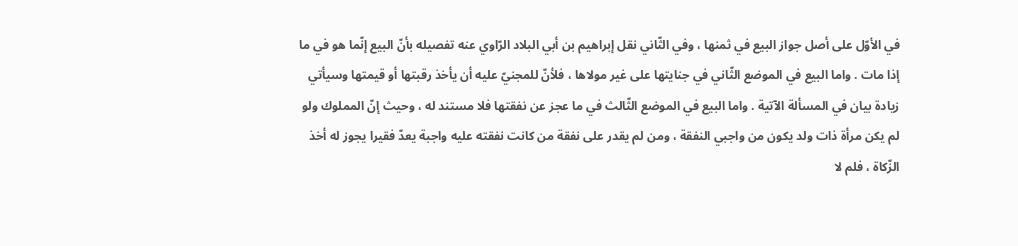في الأوّل على أصل جواز البيع في ثمنها ، وفي الثّاني نقل إبراهيم بن أبي البلاد الرّاوي عنه تفصيله بأنّ البيع إنّما هو في ما إذا مات . واما البيع في الموضع الثّاني في جنايتها على غير مولاها ، فلأنّ للمجنيّ عليه أن يأخذ رقبتها أو قيمتها وسيأتي زيادة بيان في المسألة الآتية . واما البيع في الموضع الثّالث في ما عجز عن نفقتها فلا مستند له ، وحيث إنّ المملوك ولو لم يكن مرأة ذات ولد يكون من واجبي النفقة ، ومن لم يقدر على نفقة من كانت نفقته عليه واجبة يعدّ فقيرا يجوز له أخذ الزّكاة ، فلم لا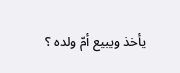يأخذ ويبيع أمّ ولده ؟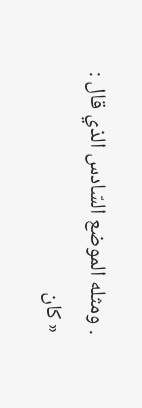. ومثله الموضع السّادس الذي قال : « كان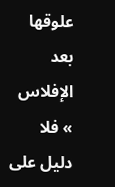علوقها بعد الإفلاس » فلا دليل على